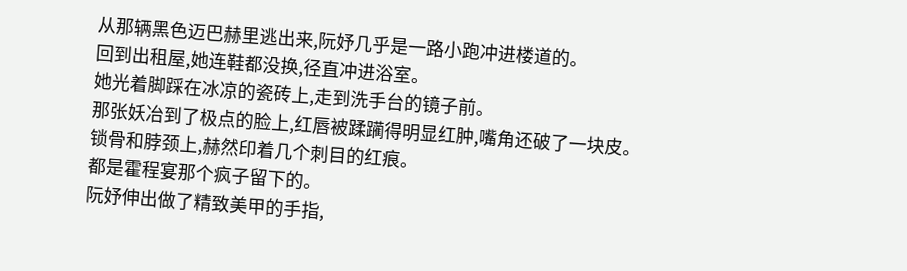从那辆黑色迈巴赫里逃出来,阮妤几乎是一路小跑冲进楼道的。
回到出租屋,她连鞋都没换,径直冲进浴室。
她光着脚踩在冰凉的瓷砖上,走到洗手台的镜子前。
那张妖冶到了极点的脸上,红唇被蹂躏得明显红肿,嘴角还破了一块皮。
锁骨和脖颈上,赫然印着几个刺目的红痕。
都是霍程宴那个疯子留下的。
阮妤伸出做了精致美甲的手指,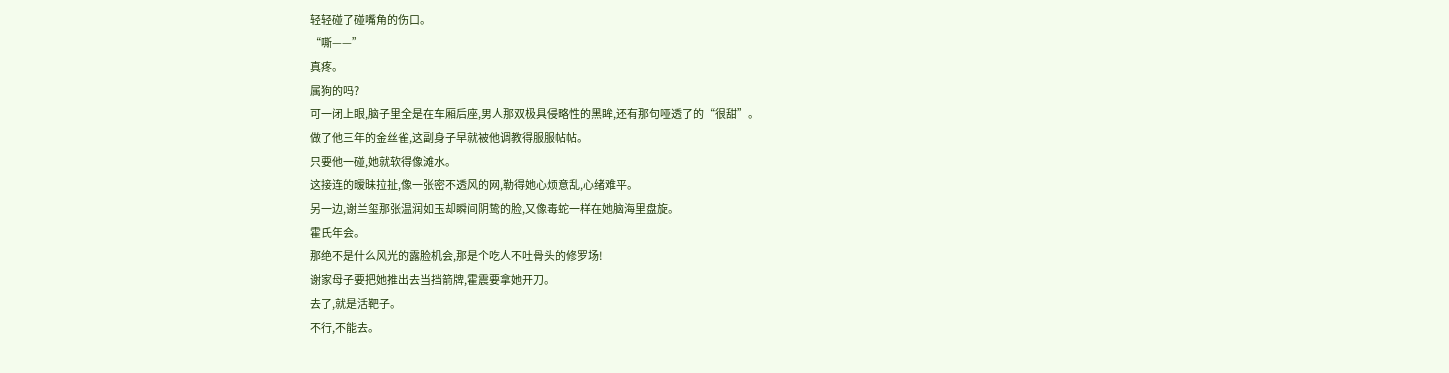轻轻碰了碰嘴角的伤口。
“嘶——”
真疼。
属狗的吗?
可一闭上眼,脑子里全是在车厢后座,男人那双极具侵略性的黑眸,还有那句哑透了的“很甜”。
做了他三年的金丝雀,这副身子早就被他调教得服服帖帖。
只要他一碰,她就软得像滩水。
这接连的暧昧拉扯,像一张密不透风的网,勒得她心烦意乱,心绪难平。
另一边,谢兰玺那张温润如玉却瞬间阴鸷的脸,又像毒蛇一样在她脑海里盘旋。
霍氏年会。
那绝不是什么风光的露脸机会,那是个吃人不吐骨头的修罗场!
谢家母子要把她推出去当挡箭牌,霍震要拿她开刀。
去了,就是活靶子。
不行,不能去。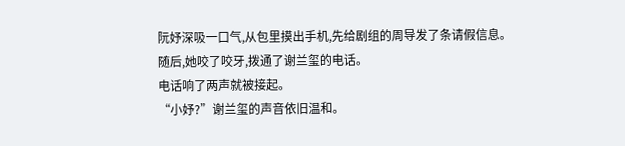阮妤深吸一口气,从包里摸出手机,先给剧组的周导发了条请假信息。
随后,她咬了咬牙,拨通了谢兰玺的电话。
电话响了两声就被接起。
“小妤?”谢兰玺的声音依旧温和。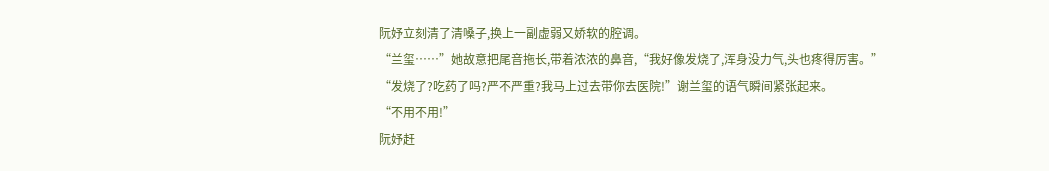阮妤立刻清了清嗓子,换上一副虚弱又娇软的腔调。
“兰玺……”她故意把尾音拖长,带着浓浓的鼻音,“我好像发烧了,浑身没力气,头也疼得厉害。”
“发烧了?吃药了吗?严不严重?我马上过去带你去医院!”谢兰玺的语气瞬间紧张起来。
“不用不用!”
阮妤赶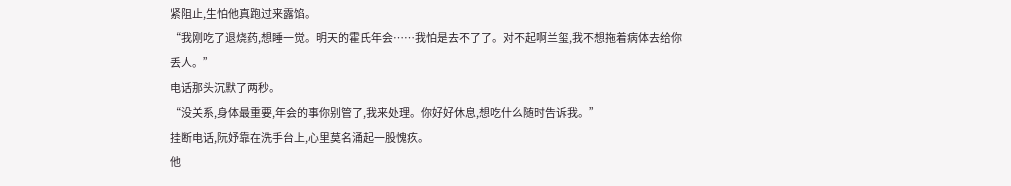紧阻止,生怕他真跑过来露馅。
“我刚吃了退烧药,想睡一觉。明天的霍氏年会……我怕是去不了了。对不起啊兰玺,我不想拖着病体去给你丢人。”
电话那头沉默了两秒。
“没关系,身体最重要,年会的事你别管了,我来处理。你好好休息,想吃什么随时告诉我。”
挂断电话,阮妤靠在洗手台上,心里莫名涌起一股愧疚。
他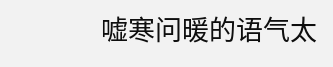嘘寒问暖的语气太